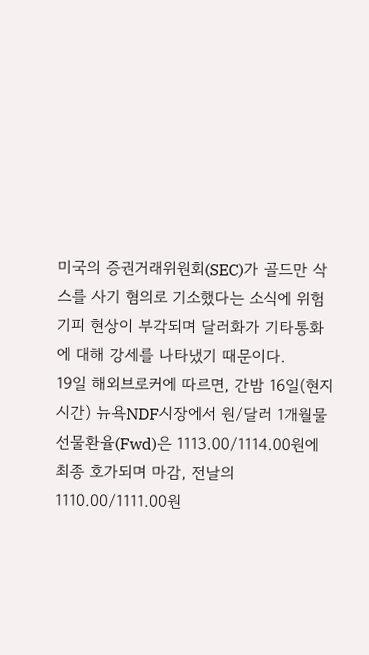미국의 증권거래위원회(SEC)가 골드만 삭스를 사기 혐의로 기소했다는 소식에 위험 기피 현상이 부각되며 달러화가 기타통화에 대해 강세를 나타냈기 때문이다.
19일 해외브로커에 따르면, 간밤 16일(현지시간) 뉴욕NDF시장에서 원/달러 1개월물 선물환율(Fwd)은 1113.00/1114.00원에 최종 호가되며 마감, 전날의 1110.00/1111.00원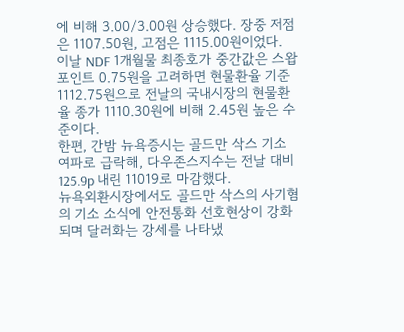에 비해 3.00/3.00원 상승했다. 장중 저점은 1107.50원, 고점은 1115.00원이었다.
이날 NDF 1개월물 최종호가 중간값은 스왑포인트 0.75원을 고려하면 현물환율 기준 1112.75원으로 전날의 국내시장의 현물환율 종가 1110.30원에 비해 2.45원 높은 수준이다.
한편, 간밤 뉴욕증시는 골드만 삭스 기소 여파로 급락해, 다우존스지수는 전날 대비 125.9p 내린 11019로 마감했다.
뉴욕외환시장에서도 골드만 삭스의 사기혐의 기소 소식에 안전통화 선호현상이 강화되며 달러화는 강세를 나타냈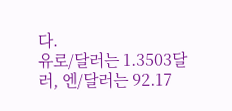다.
유로/달러는 1.3503달러, 엔/달러는 92.17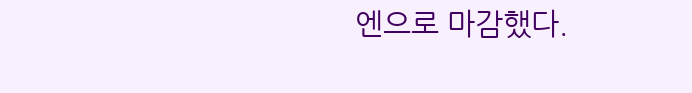엔으로 마감했다.